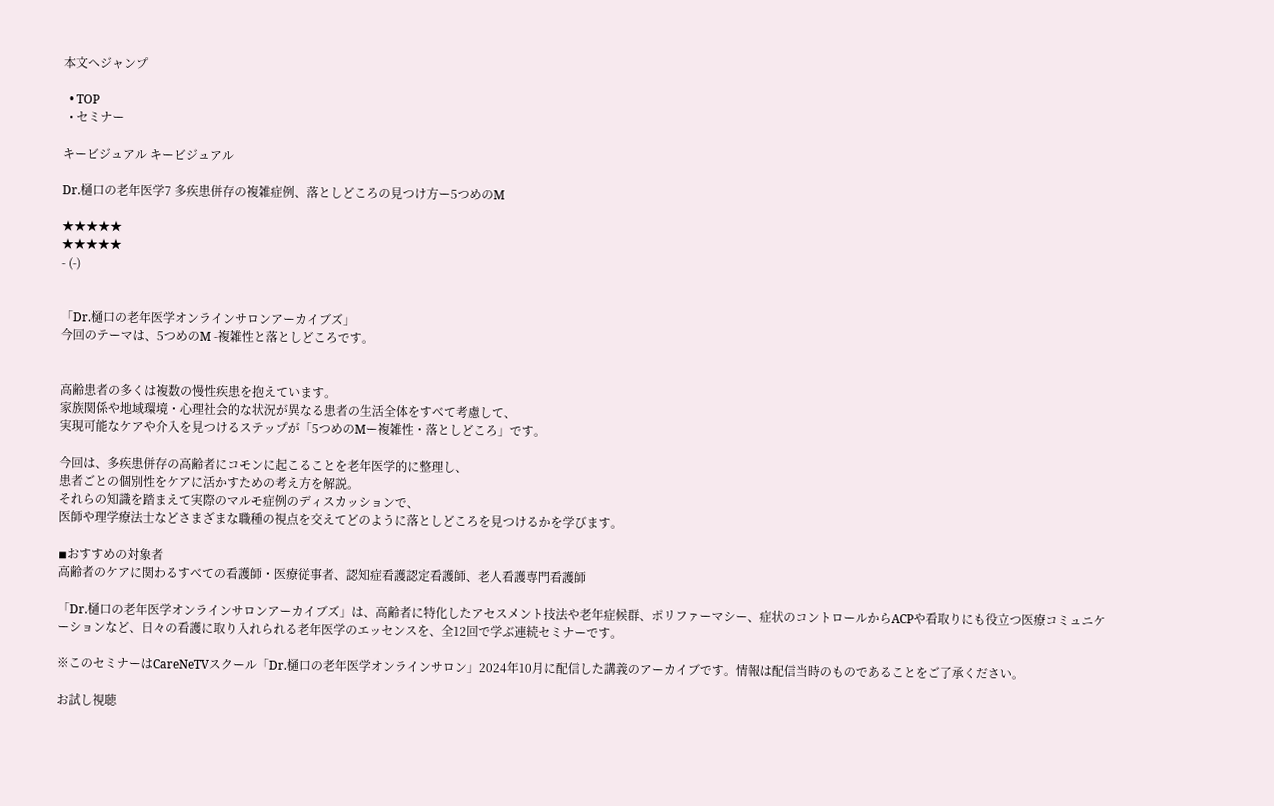本文へジャンプ

  • TOP
  • セミナー

キービジュアル キービジュアル

Dr.樋口の老年医学7 多疾患併存の複雑症例、落としどころの見つけ方ー5つめのM

★★★★★
★★★★★
- (-)


「Dr.樋口の老年医学オンラインサロンアーカイブズ」
今回のテーマは、5つめのM -複雑性と落としどころです。


高齢患者の多くは複数の慢性疾患を抱えています。
家族関係や地域環境・心理社会的な状況が異なる患者の生活全体をすべて考慮して、
実現可能なケアや介入を見つけるステップが「5つめのMー複雑性・落としどころ」です。

今回は、多疾患併存の高齢者にコモンに起こることを老年医学的に整理し、
患者ごとの個別性をケアに活かすための考え方を解説。
それらの知識を踏まえて実際のマルモ症例のディスカッションで、
医師や理学療法士などさまざまな職種の視点を交えてどのように落としどころを見つけるかを学びます。

◾おすすめの対象者
高齢者のケアに関わるすべての看護師・医療従事者、認知症看護認定看護師、老人看護専門看護師

「Dr.樋口の老年医学オンラインサロンアーカイブズ」は、高齢者に特化したアセスメント技法や老年症候群、ポリファーマシー、症状のコントロールからACPや看取りにも役立つ医療コミュニケーションなど、日々の看護に取り入れられる老年医学のエッセンスを、全12回で学ぶ連続セミナーです。

※このセミナーはCareNeTVスクール「Dr.樋口の老年医学オンラインサロン」2024年10月に配信した講義のアーカイブです。情報は配信当時のものであることをご了承ください。

お試し視聴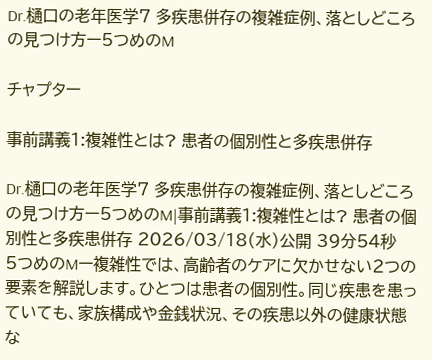Dr.樋口の老年医学7 多疾患併存の複雑症例、落としどころの見つけ方ー5つめのM

チャプター

事前講義1:複雑性とは? 患者の個別性と多疾患併存

Dr.樋口の老年医学7 多疾患併存の複雑症例、落としどころの見つけ方ー5つめのM|事前講義1:複雑性とは? 患者の個別性と多疾患併存 2026/03/18(水)公開 39分54秒
5つめのMー複雑性では、高齢者のケアに欠かせない2つの要素を解説します。ひとつは患者の個別性。同じ疾患を患っていても、家族構成や金銭状況、その疾患以外の健康状態な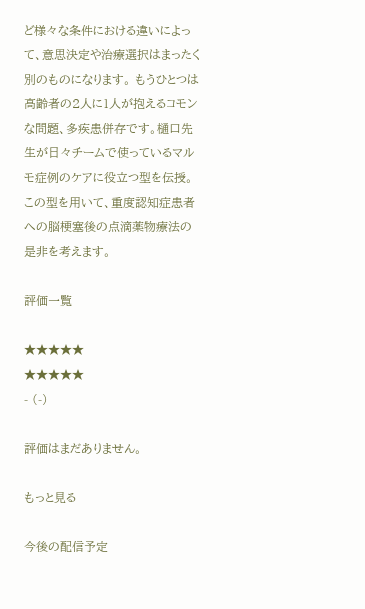ど様々な条件における違いによって、意思決定や治療選択はまったく別のものになります。 もうひとつは高齢者の2人に1人が抱えるコモンな問題、多疾患併存です。樋口先生が日々チームで使っているマルモ症例のケアに役立つ型を伝授。この型を用いて、重度認知症患者への脳梗塞後の点滴薬物療法の是非を考えます。

評価一覧

★★★★★
★★★★★
- (-)

評価はまだありません。

もっと見る

今後の配信予定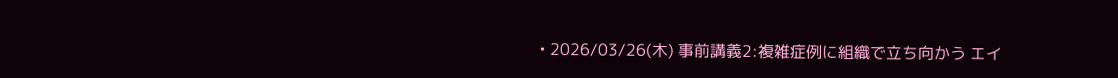• 2026/03/26(木) 事前講義2:複雑症例に組織で立ち向かう エイ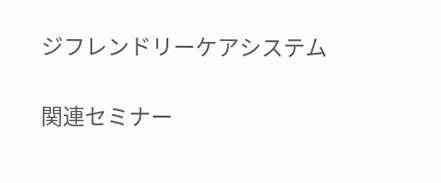ジフレンドリーケアシステム

関連セミナー